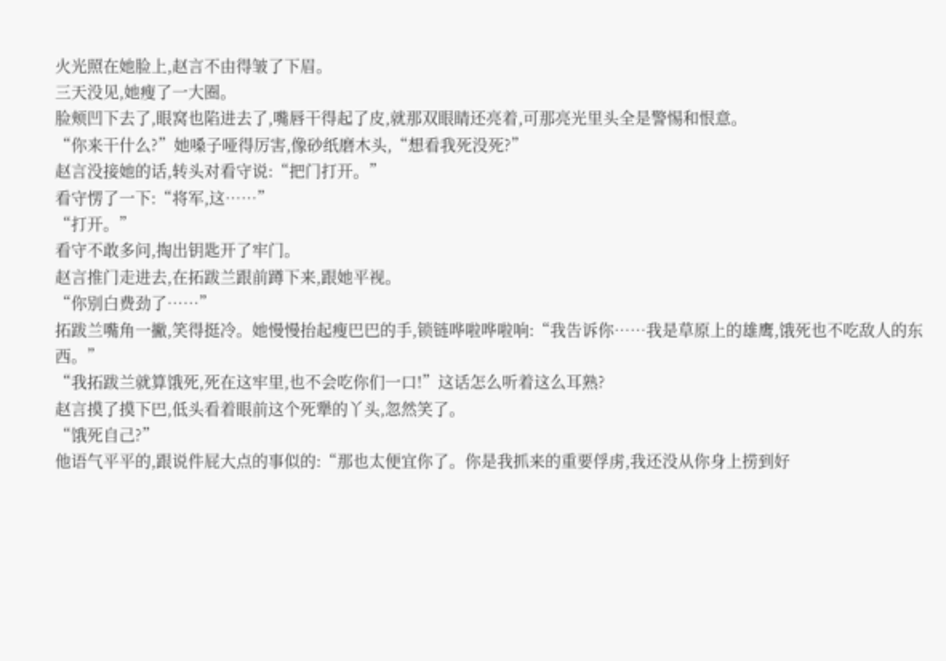火光照在她脸上,赵言不由得皱了下眉。
三天没见,她瘦了一大圈。
脸颊凹下去了,眼窝也陷进去了,嘴唇干得起了皮,就那双眼睛还亮着,可那亮光里头全是警惕和恨意。
“你来干什么?”她嗓子哑得厉害,像砂纸磨木头,“想看我死没死?”
赵言没接她的话,转头对看守说:“把门打开。”
看守愣了一下:“将军,这……”
“打开。”
看守不敢多问,掏出钥匙开了牢门。
赵言推门走进去,在拓跋兰跟前蹲下来,跟她平视。
“你别白费劲了……”
拓跋兰嘴角一撇,笑得挺冷。她慢慢抬起瘦巴巴的手,锁链哗啦哗啦响:“我告诉你……我是草原上的雄鹰,饿死也不吃敌人的东西。”
“我拓跋兰就算饿死,死在这牢里,也不会吃你们一口!”这话怎么听着这么耳熟?
赵言摸了摸下巴,低头看着眼前这个死犟的丫头,忽然笑了。
“饿死自己?”
他语气平平的,跟说件屁大点的事似的:“那也太便宜你了。你是我抓来的重要俘虏,我还没从你身上捞到好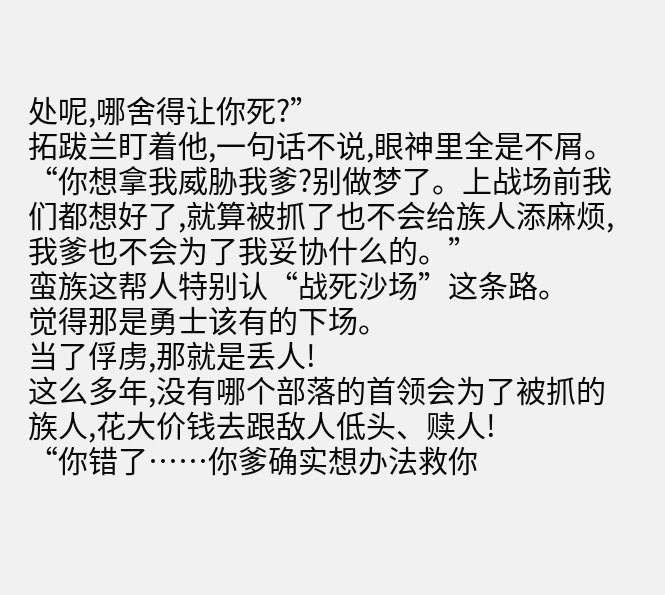处呢,哪舍得让你死?”
拓跋兰盯着他,一句话不说,眼神里全是不屑。
“你想拿我威胁我爹?别做梦了。上战场前我们都想好了,就算被抓了也不会给族人添麻烦,我爹也不会为了我妥协什么的。”
蛮族这帮人特别认“战死沙场”这条路。
觉得那是勇士该有的下场。
当了俘虏,那就是丢人!
这么多年,没有哪个部落的首领会为了被抓的族人,花大价钱去跟敌人低头、赎人!
“你错了……你爹确实想办法救你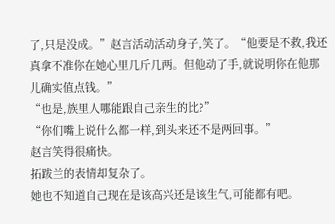了,只是没成。”赵言活动活动身子,笑了。“他要是不救,我还真拿不准你在她心里几斤几两。但他动了手,就说明你在他那儿确实值点钱。”
“也是,族里人哪能跟自己亲生的比?”
“你们嘴上说什么都一样,到头来还不是两回事。”
赵言笑得很痛快。
拓跋兰的表情却复杂了。
她也不知道自己现在是该高兴还是该生气,可能都有吧。